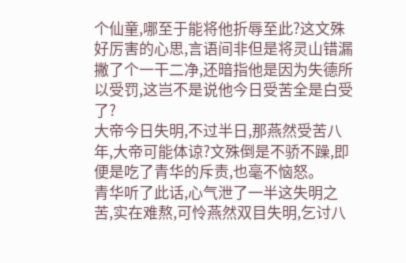个仙童,哪至于能将他折辱至此?这文殊好厉害的心思,言语间非但是将灵山错漏撇了个一干二净,还暗指他是因为失德所以受罚,这岂不是说他今日受苦全是白受了?
大帝今日失明,不过半日,那燕然受苦八年,大帝可能体谅?文殊倒是不骄不躁,即便是吃了青华的斥责,也毫不恼怒。
青华听了此话,心气泄了一半这失明之苦,实在难熬,可怜燕然双目失明,乞讨八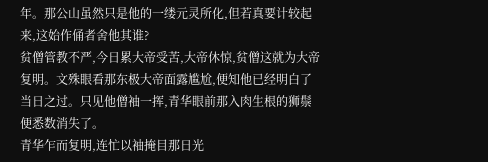年。那公山虽然只是他的一缕元灵所化,但若真要计较起来,这始作俑者舍他其谁?
贫僧管教不严,今日累大帝受苦,大帝休惊,贫僧这就为大帝复明。文殊眼看那东极大帝面露尴尬,便知他已经明白了当日之过。只见他僧袖一挥,青华眼前那入肉生根的狮鬃便悉数消失了。
青华乍而复明,连忙以袖掩目那日光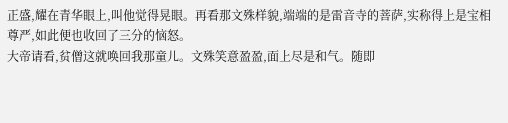正盛,耀在青华眼上,叫他觉得晃眼。再看那文殊样貌,端端的是雷音寺的菩萨,实称得上是宝相尊严,如此便也收回了三分的恼怒。
大帝请看,贫僧这就唤回我那童儿。文殊笑意盈盈,面上尽是和气。随即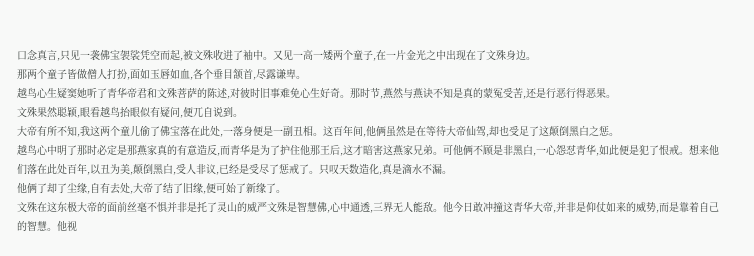口念真言,只见一袭佛宝袈裟凭空而起,被文殊收进了袖中。又见一高一矮两个童子,在一片金光之中出现在了文殊身边。
那两个童子皆做僧人打扮,面如玉唇如血,各个垂目颔首,尽露谦卑。
越鸟心生疑窦她听了青华帝君和文殊菩萨的陈述,对彼时旧事难免心生好奇。那时节,燕然与燕诀不知是真的蒙冤受苦,还是行恶行得恶果。
文殊果然聪颖,眼看越鸟抬眼似有疑问,便兀自说到。
大帝有所不知,我这两个童儿偷了佛宝落在此处,一落身便是一副丑相。这百年间,他俩虽然是在等待大帝仙驾,却也受足了这颠倒黑白之惩。
越鸟心中明了那时必定是那燕家真的有意造反,而青华是为了护住他那王后,这才暗害这燕家兄弟。可他俩不顾是非黑白,一心怨怼青华,如此便是犯了恨戒。想来他们落在此处百年,以丑为美,颠倒黑白,受人非议,已经是受尽了惩戒了。只叹天数造化,真是滴水不漏。
他俩了却了尘缘,自有去处,大帝了结了旧缘,便可始了新缘了。
文殊在这东极大帝的面前丝毫不惧并非是托了灵山的威严文殊是智慧佛,心中通透,三界无人能敌。他今日敢冲撞这青华大帝,并非是仰仗如来的威势,而是靠着自己的智慧。他视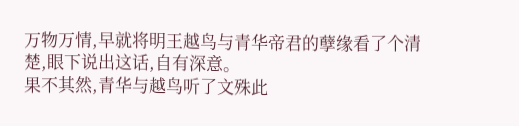万物万情,早就将明王越鸟与青华帝君的孽缘看了个清楚,眼下说出这话,自有深意。
果不其然,青华与越鸟听了文殊此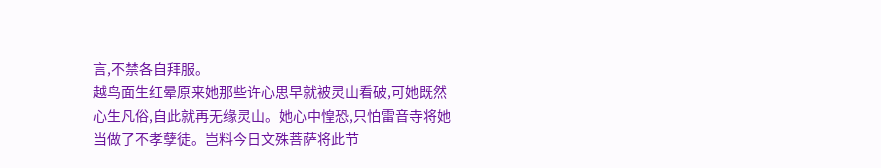言,不禁各自拜服。
越鸟面生红晕原来她那些许心思早就被灵山看破,可她既然心生凡俗,自此就再无缘灵山。她心中惶恐,只怕雷音寺将她当做了不孝孽徒。岂料今日文殊菩萨将此节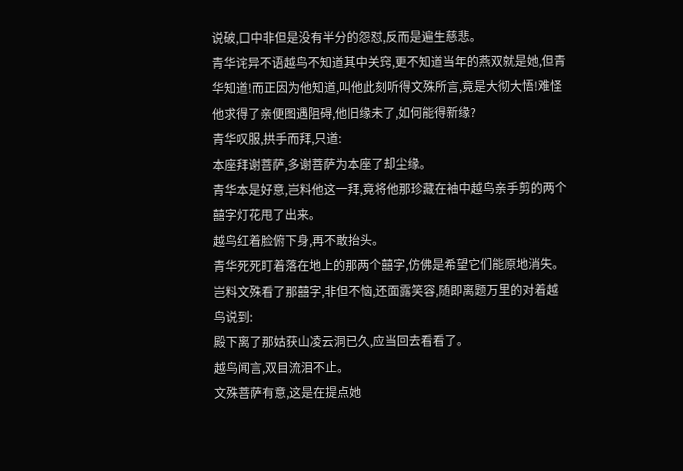说破,口中非但是没有半分的怨怼,反而是遍生慈悲。
青华诧异不语越鸟不知道其中关窍,更不知道当年的燕双就是她,但青华知道!而正因为他知道,叫他此刻听得文殊所言,竟是大彻大悟!难怪他求得了亲便图遇阻碍,他旧缘未了,如何能得新缘?
青华叹服,拱手而拜,只道:
本座拜谢菩萨,多谢菩萨为本座了却尘缘。
青华本是好意,岂料他这一拜,竟将他那珍藏在袖中越鸟亲手剪的两个囍字灯花甩了出来。
越鸟红着脸俯下身,再不敢抬头。
青华死死盯着落在地上的那两个囍字,仿佛是希望它们能原地消失。
岂料文殊看了那囍字,非但不恼,还面露笑容,随即离题万里的对着越鸟说到:
殿下离了那姑获山凌云洞已久,应当回去看看了。
越鸟闻言,双目流泪不止。
文殊菩萨有意,这是在提点她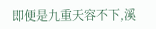即便是九重天容不下,溪